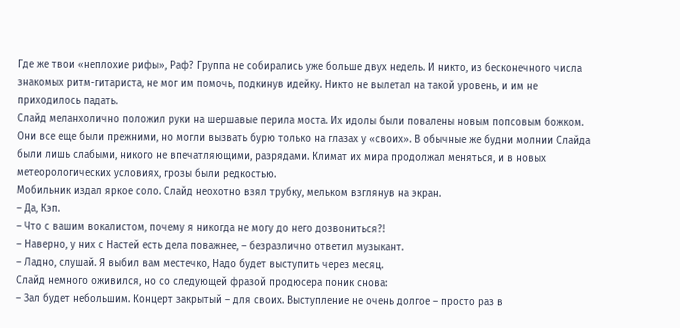Где же твои «неплохие рифы», Раф? Группа не собирались уже больше двух недель. И никто, из бесконечного числа знакомых ритм-гитариста, не мог им помочь, подкинув идейку. Никто не вылетал на такой уровень, и им не приходилось падать.
Слайд меланхолично положил руки на шершавые перила моста. Их идолы были повалены новым попсовым божком. Они все еще были прежними, но могли вызвать бурю только на глазах у «своих». В обычные же будни молнии Слайда были лишь слабыми, никого не впечатляющими, разрядами. Климат их мира продолжал меняться, и в новых метеорологических условиях, грозы были редкостью.
Мобильник издал яркое соло. Слайд неохотно взял трубку, мельком взглянув на экран.
– Да, Кэп.
– Что с вашим вокалистом, почему я никогда не могу до него дозвониться?!
– Наверно, у них с Настей есть дела поважнее, – безразлично ответил музыкант.
– Ладно, слушай. Я выбил вам местечко, Надо будет выступить через месяц.
Слайд немного оживился, но со следующей фразой продюсера поник снова:
– Зал будет небольшим. Концерт закрытый – для своих. Выступление не очень долгое – просто раз в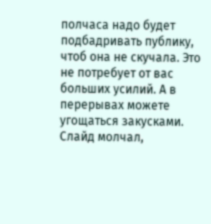полчаса надо будет подбадривать публику, чтоб она не скучала. Это не потребует от вас больших усилий. А в перерывах можете угощаться закусками.
Слайд молчал,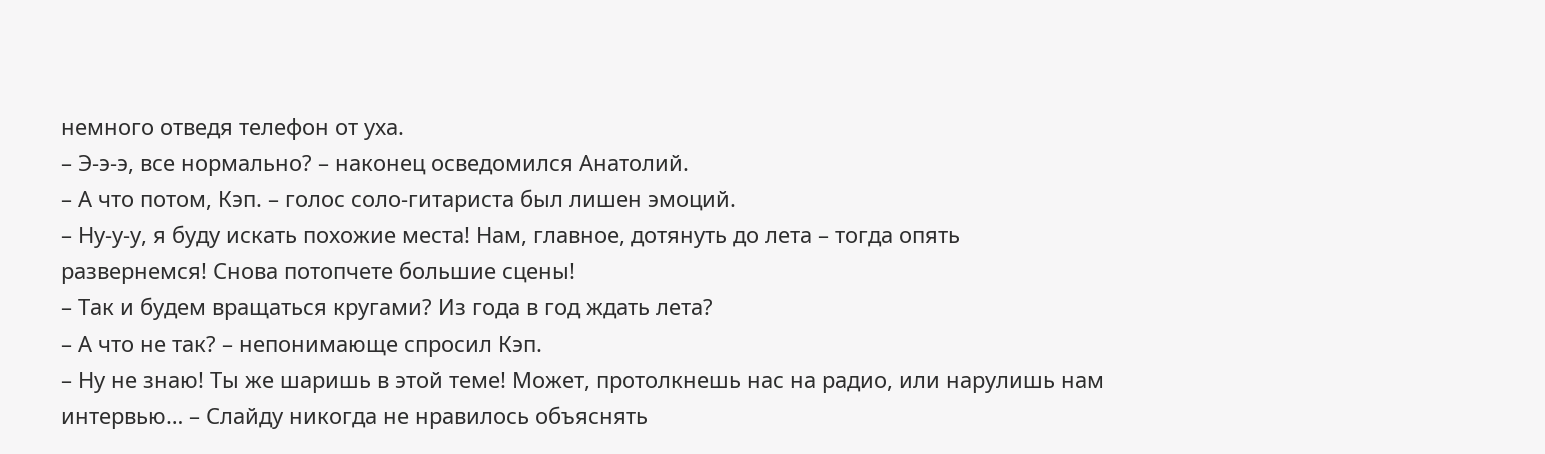немного отведя телефон от уха.
– Э-э-э, все нормально? – наконец осведомился Анатолий.
– А что потом, Кэп. – голос соло-гитариста был лишен эмоций.
– Ну-у-у, я буду искать похожие места! Нам, главное, дотянуть до лета – тогда опять развернемся! Снова потопчете большие сцены!
– Так и будем вращаться кругами? Из года в год ждать лета?
– А что не так? – непонимающе спросил Кэп.
– Ну не знаю! Ты же шаришь в этой теме! Может, протолкнешь нас на радио, или нарулишь нам интервью… – Слайду никогда не нравилось объяснять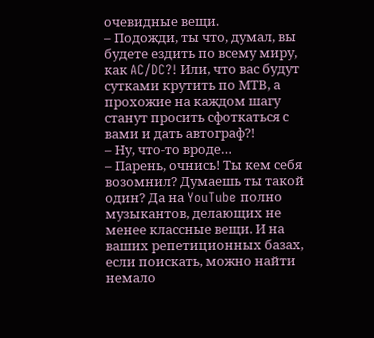очевидные вещи.
– Подожди, ты что, думал, вы будете ездить по всему миру, как AC/DC?! Или, что вас будут сутками крутить по МТВ, а прохожие на каждом шагу станут просить сфоткаться с вами и дать автограф?!
– Ну, что-то вроде…
– Парень, очнись! Ты кем себя возомнил? Думаешь ты такой один? Да на YouTube полно музыкантов, делающих не менее классные вещи. И на ваших репетиционных базах, если поискать, можно найти немало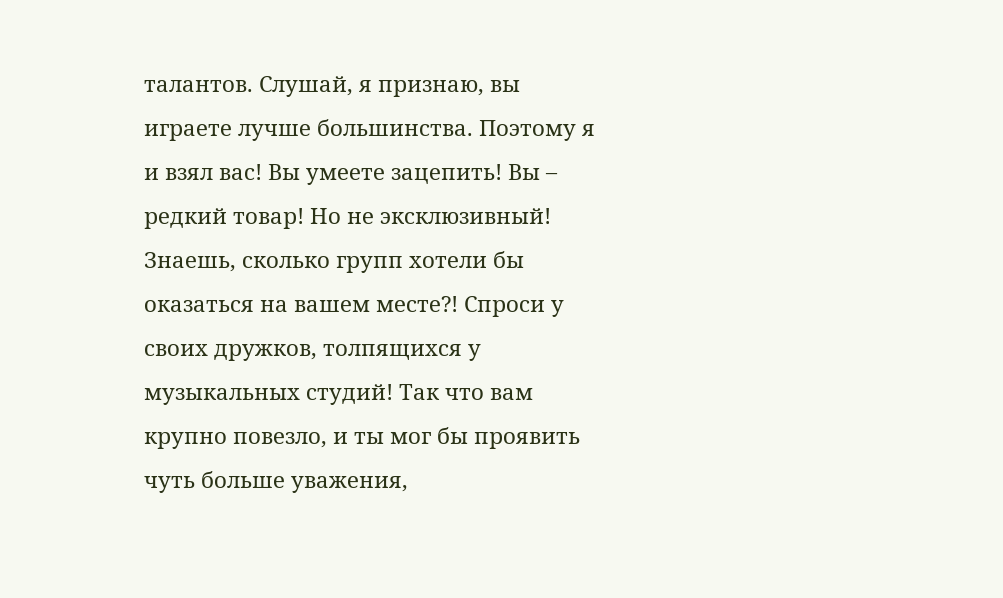талантов. Слушай, я признаю, вы играете лучше большинства. Поэтому я и взял вас! Вы умеете зацепить! Вы – редкий товар! Но не эксклюзивный! Знаешь, сколько групп хотели бы оказаться на вашем месте?! Спроси у своих дружков, толпящихся у музыкальных студий! Так что вам крупно повезло, и ты мог бы проявить чуть больше уважения,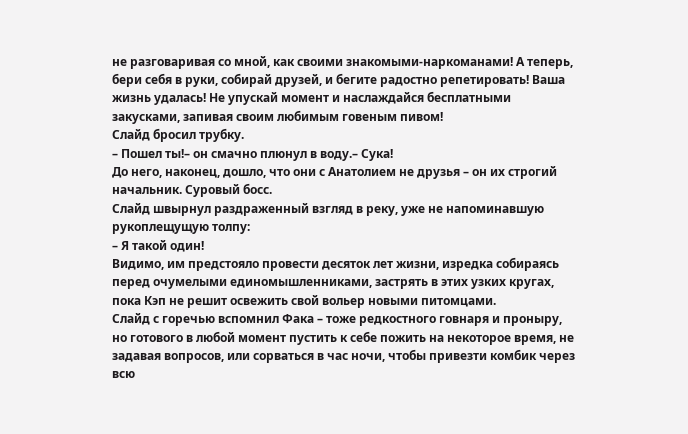не разговаривая со мной, как своими знакомыми-наркоманами! А теперь, бери себя в руки, собирай друзей, и бегите радостно репетировать! Ваша жизнь удалась! Не упускай момент и наслаждайся бесплатными закусками, запивая своим любимым говеным пивом!
Слайд бросил трубку.
– Пошел ты!– он смачно плюнул в воду.– Сука!
До него, наконец, дошло, что они с Анатолием не друзья – он их строгий начальник. Суровый босс.
Слайд швырнул раздраженный взгляд в реку, уже не напоминавшую рукоплещущую толпу:
– Я такой один!
Видимо, им предстояло провести десяток лет жизни, изредка собираясь перед очумелыми единомышленниками, застрять в этих узких кругах, пока Кэп не решит освежить свой вольер новыми питомцами.
Слайд с горечью вспомнил Фака – тоже редкостного говнаря и проныру, но готового в любой момент пустить к себе пожить на некоторое время, не задавая вопросов, или сорваться в час ночи, чтобы привезти комбик через всю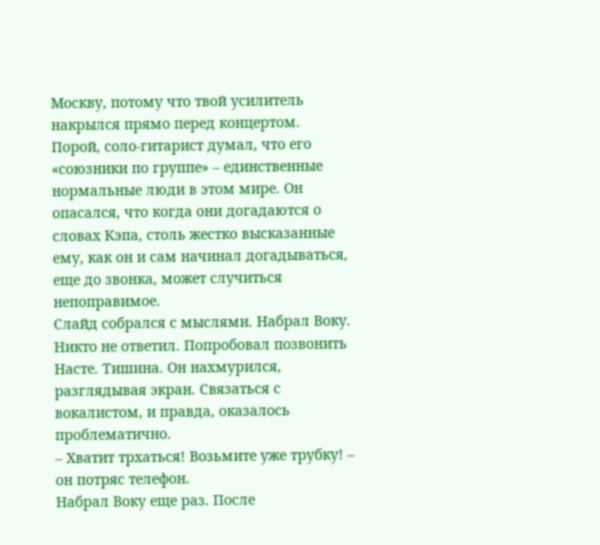Москву, потому что твой усилитель накрылся прямо перед концертом.
Порой, соло-гитарист думал, что его «союзники по группе» – единственные нормальные люди в этом мире. Он опасался, что когда они догадаются о словах Кэпа, столь жестко высказанные ему, как он и сам начинал догадываться, еще до звонка, может случиться непоправимое.
Слайд собрался с мыслями. Набрал Воку. Никто не ответил. Попробовал позвонить Насте. Тишина. Он нахмурился, разглядывая экран. Связаться с вокалистом, и правда, оказалось проблематично.
– Хватит трхаться! Возьмите уже трубку! – он потряс телефон.
Набрал Воку еще раз. После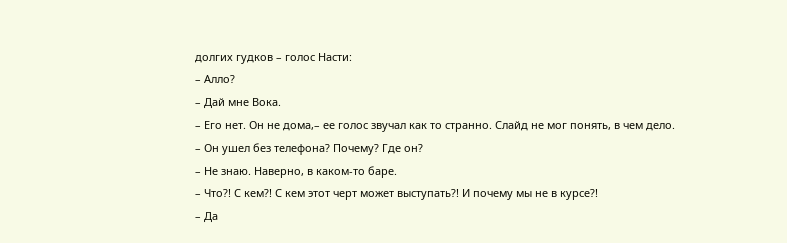долгих гудков – голос Насти:
– Алло?
– Дай мне Вока.
– Его нет. Он не дома,– ее голос звучал как то странно. Слайд не мог понять, в чем дело.
– Он ушел без телефона? Почему? Где он?
– Не знаю. Наверно, в каком-то баре.
– Что?! С кем?! С кем этот черт может выступать?! И почему мы не в курсе?!
– Да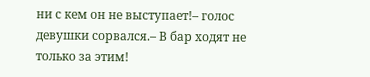ни с кем он не выступает!– голос девушки сорвался.– В бар ходят не только за этим!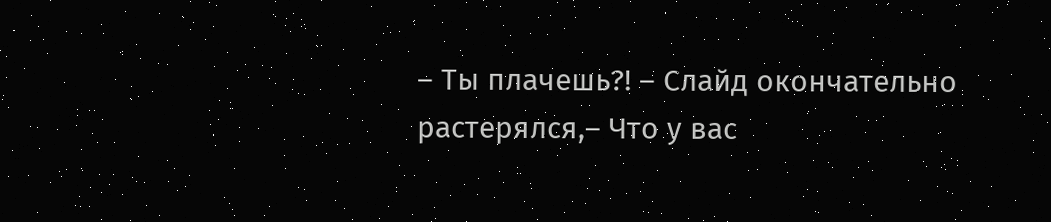– Ты плачешь?! – Слайд окончательно растерялся,– Что у вас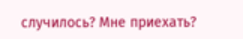случилось? Мне приехать?